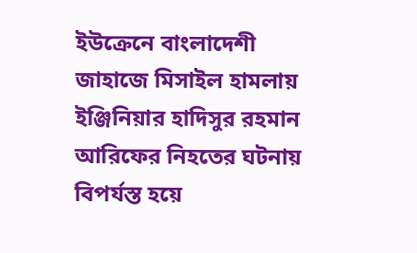ইউক্রেনে বাংলাদেশী জাহাজে মিসাইল হামলায় ইঞ্জিনিয়ার হাদিসুর রহমান আরিফের নিহতের ঘটনায় বিপর্যস্ত হয়ে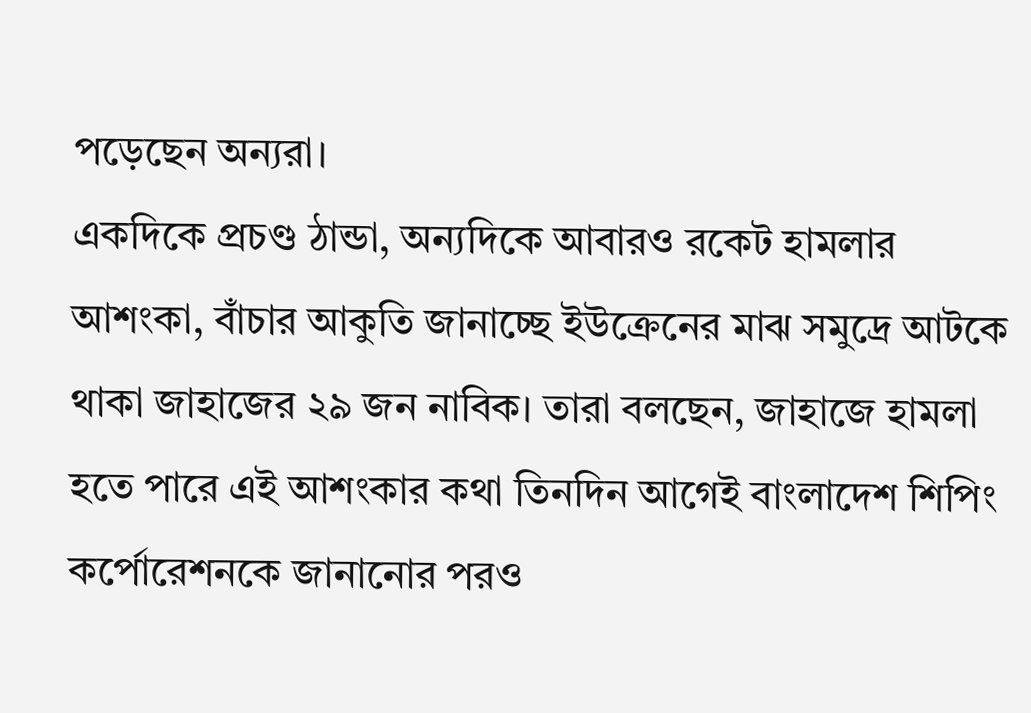পড়েছেন অন্যরা।
একদিকে প্রচণ্ড ঠান্ডা, অন্যদিকে আবারও রকেট হামলার আশংকা, বাঁচার আকুতি জানাচ্ছে ইউক্রেনের মাঝ সমুদ্রে আটকে থাকা জাহাজের ২৯ জন নাবিক। তারা বলছেন, জাহাজে হামলা হতে পারে এই আশংকার কথা তিনদিন আগেই বাংলাদেশ শিপিং কর্পোরেশনকে জানানোর পরও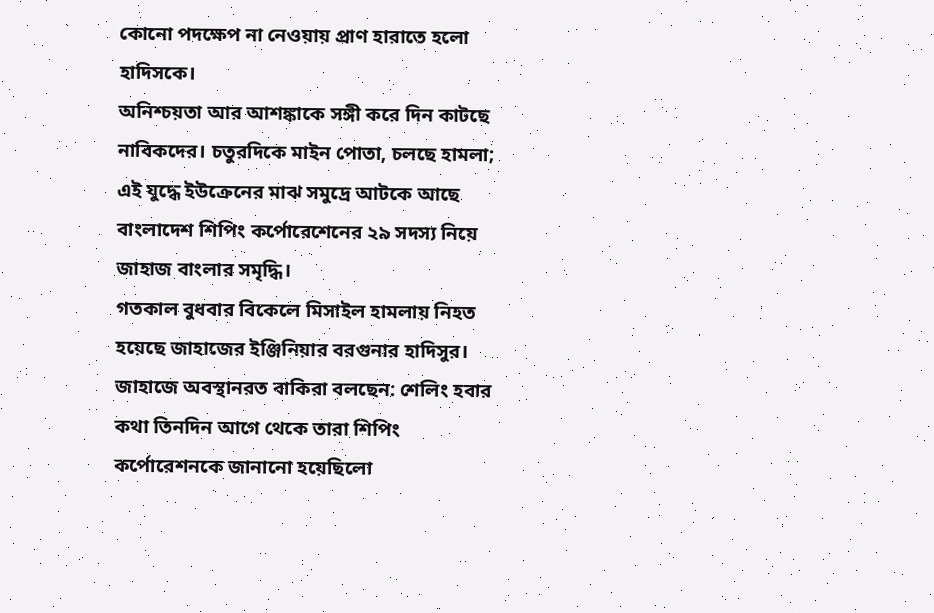কোনো পদক্ষেপ না নেওয়ায় প্রাণ হারাতে হলো হাদিসকে।
অনিশ্চয়তা আর আশঙ্কাকে সঙ্গী করে দিন কাটছে নাবিকদের। চতুরদিকে মাইন পোতা, চলছে হামলা; এই যুদ্ধে ইউক্রেনের মাঝ সমুদ্রে আটকে আছে বাংলাদেশ শিপিং কর্পোরেশেনের ২৯ সদস্য নিয়ে জাহাজ বাংলার সমৃদ্ধি।
গতকাল বুধবার বিকেলে মিসাইল হামলায় নিহত হয়েছে জাহাজের ইঞ্জিনিয়ার বরগুনার হাদিসুর। জাহাজে অবস্থানরত বাকিরা বলছেন: শেলিং হবার কথা তিনদিন আগে থেকে তারা শিপিং কর্পোরেশনকে জানানো হয়েছিলো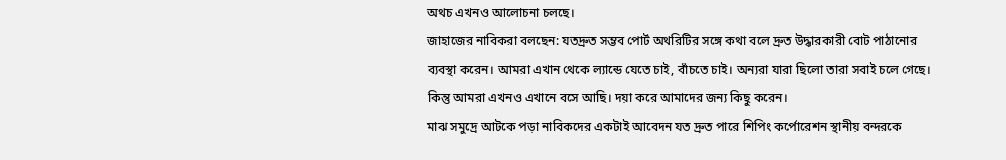অথচ এখনও আলোচনা চলছে।
জাহাজের নাবিকরা বলছেন: যতদ্রুত সম্ভব পোর্ট অথরিটির সঙ্গে কথা বলে দ্রুত উদ্ধারকারী বোট পাঠানোর ব্যবস্থা করেন। আমরা এখান থেকে ল্যান্ডে যেতে চাই, বাঁচতে চাই। অন্যরা যারা ছিলো তারা সবাই চলে গেছে। কিন্তু আমরা এখনও এখানে বসে আছি। দয়া করে আমাদের জন্য কিছু করেন।
মাঝ সমুদ্রে আটকে পড়া নাবিকদের একটাই আবেদন যত দ্রুত পারে শিপিং কর্পোরেশন স্থানীয় বন্দরকে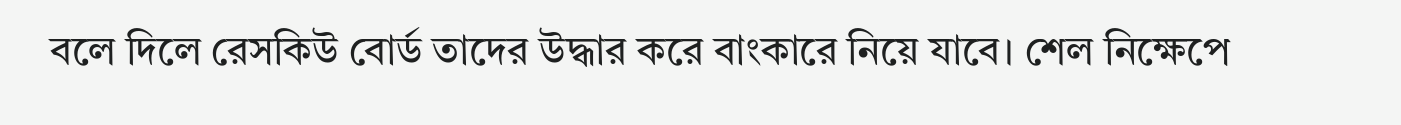বলে দিলে রেসকিউ বোর্ড তাদের উদ্ধার করে বাংকারে নিয়ে যাবে। শেল নিক্ষেপে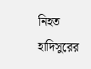নিহত হাদিসুরের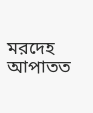মরদেহ আপাতত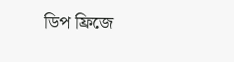ডিপ ফ্রিজে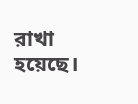রাখা হয়েছে।